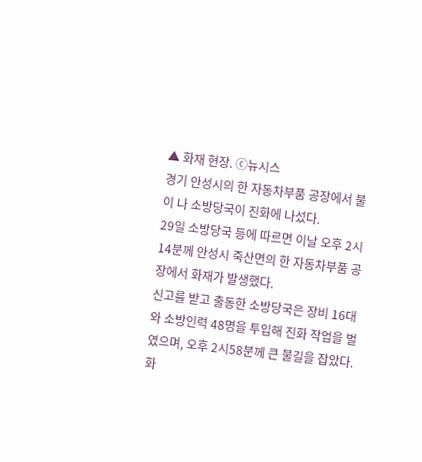▲ 화재 현장. ⓒ뉴시스
경기 안성시의 한 자동차부품 공장에서 불이 나 소방당국이 진화에 나섰다.
29일 소방당국 등에 따르면 이날 오후 2시14분께 안성시 죽산면의 한 자동차부품 공장에서 화재가 발생했다.
신고를 받고 출동한 소방당국은 장비 16대와 소방인력 48명을 투입해 진화 작업을 벌였으며, 오후 2시58분께 큰 불길을 잡았다.
화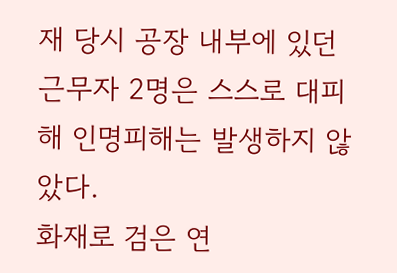재 당시 공장 내부에 있던 근무자 2명은 스스로 대피해 인명피해는 발생하지 않았다.
화재로 검은 연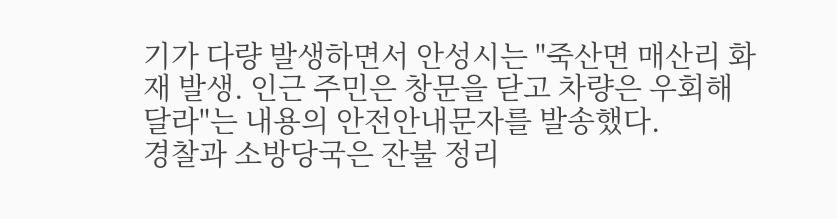기가 다량 발생하면서 안성시는 "죽산면 매산리 화재 발생. 인근 주민은 창문을 닫고 차량은 우회해 달라"는 내용의 안전안내문자를 발송했다.
경찰과 소방당국은 잔불 정리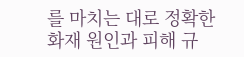를 마치는 대로 정확한 화재 원인과 피해 규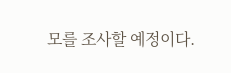모를 조사할 예정이다.